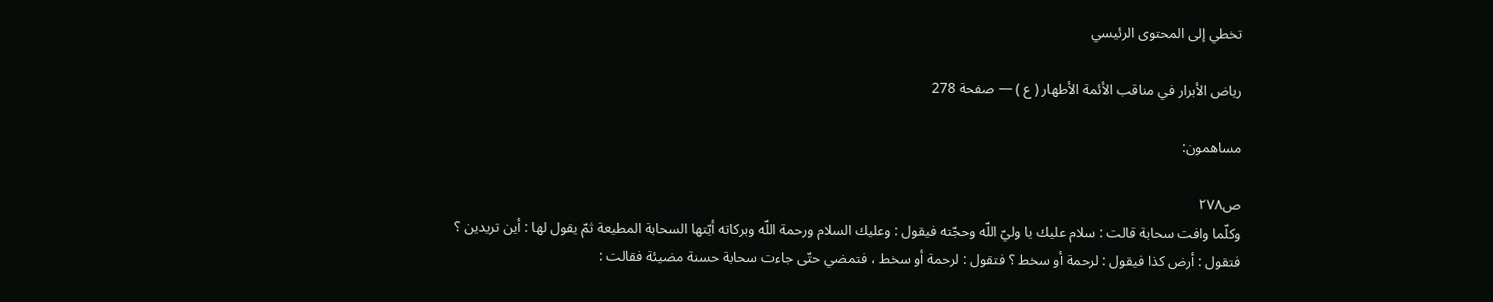تخطي إلى المحتوى الرئيسي

رياض الأبرار في مناقب الأئمة الأطهار ( ع ) — صفحة 278

مساهمون:

ص٢٧٨
وكلّما وافت سحابة قالت : سلام عليك يا وليّ اللّه وحجّته فيقول : وعليك السلام ورحمة اللّه وبركاته أيّتها السحابة المطيعة ثمّ يقول لها : أين تريدين ؟ فتقول : أرض كذا فيقول : لرحمة أو سخط ؟ فتقول : لرحمة أو سخط ، فتمضي حتّى جاءت سحابة حسنة مضيئة فقالت :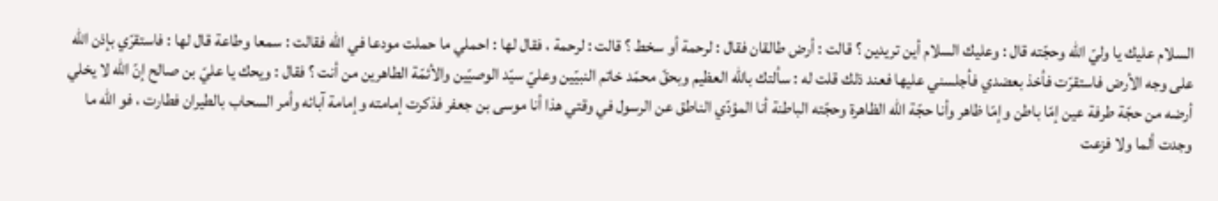السلام عليك يا وليّ اللّه وحجّته قال : وعليك السلام أين تريدين ؟ قالت : أرض طالقان فقال : لرحمة أو سخط ؟ قالت : لرحمة ، فقال لها : احملي ما حملت مودعا في اللّه فقالت : سمعا وطاعة قال لها : فاستقرّي بإذن اللّه على وجه الأرض فاستقرّت فأخذ بعضدي فأجلسني عليها فعند ذلك قلت له : سألتك باللّه العظيم وبحقّ محمّد خاتم النبيّين وعليّ سيّد الوصيّين والأئمّة الطاهرين من أنت ؟ فقال : ويحك يا عليّ بن صالح إنّ اللّه لا يخلي أرضه من حجّة طرفة عين إمّا باطن وإمّا ظاهر وأنا حجّة اللّه الظاهرة وحجّته الباطنة أنا المؤدّي الناطق عن الرسول في وقتي هذا أنا موسى بن جعفر فذكرت إمامته وإمامة آبائه وأمر السحاب بالطيران فطارت ، فو اللّه ما وجدت ألما ولا فزعت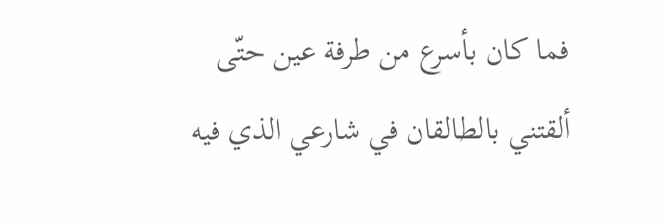فما كان بأسرع من طرفة عين حتّى ألقتني بالطالقان في شارعي الذي فيه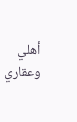أهلي وعقاري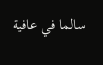سالما في عافية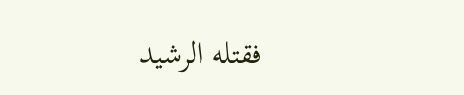فقتله الرشيد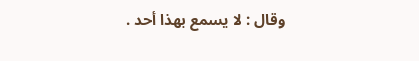وقال : لا يسمع بهذا أحد .